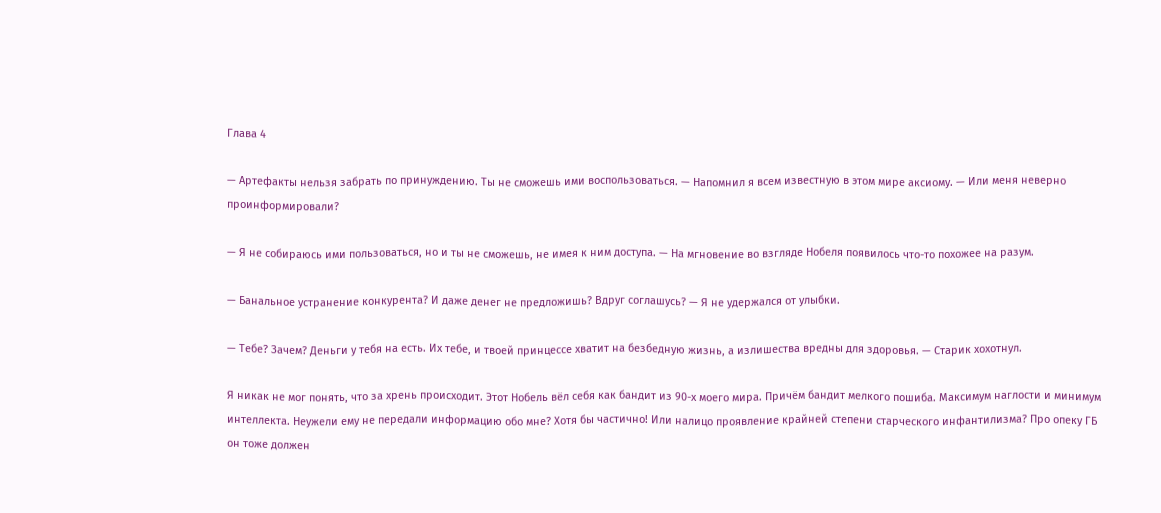Глава 4

— Артефакты нельзя забрать по принуждению. Ты не сможешь ими воспользоваться. — Напомнил я всем известную в этом мире аксиому. — Или меня неверно проинформировали?

— Я не собираюсь ими пользоваться, но и ты не сможешь, не имея к ним доступа. — На мгновение во взгляде Нобеля появилось что-то похожее на разум.

— Банальное устранение конкурента? И даже денег не предложишь? Вдруг соглашусь? — Я не удержался от улыбки.

— Тебе? Зачем? Деньги у тебя на есть. Их тебе, и твоей принцессе хватит на безбедную жизнь, а излишества вредны для здоровья. — Старик хохотнул.

Я никак не мог понять, что за хрень происходит. Этот Нобель вёл себя как бандит из 90-х моего мира. Причём бандит мелкого пошиба. Максимум наглости и минимум интеллекта. Неужели ему не передали информацию обо мне? Хотя бы частично! Или налицо проявление крайней степени старческого инфантилизма? Про опеку ГБ он тоже должен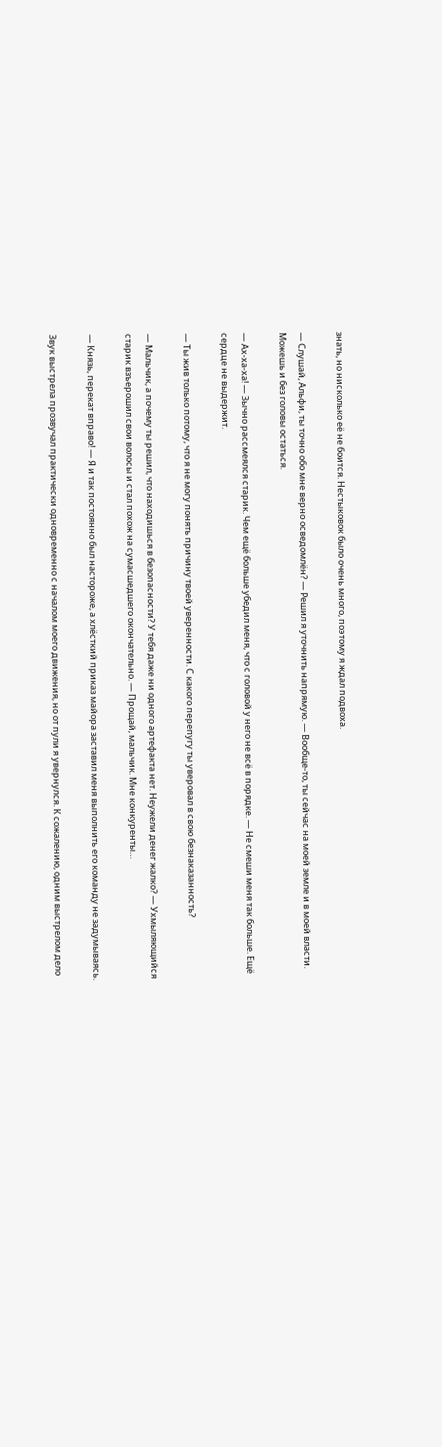знать, но нисколько её не боится. Нестыковок было очень много, поэтому я ждал подвоха.

— Слушай, Альфи, ты точно обо мне верно осведомлён? — Решил я уточнить напрямую. — Вообще-то, ты сейчас на моей земле и в моей власти. Можешь и без головы остаться.

— Ах-ха-ха! — Зычно рассмеялся старик. Чем ещё больше убедил меня, что с головой у него не всё в порядке. — Не смеши меня так больше. Ещё сердце не выдержит.

— Ты жив только потому, что я не могу понять причину твоей уверенности. С какого перепугу ты уверовал в свою безнаказанность?

— Мальчик, а почему ты решил, что находишься в безопасности? У тебя даже ни одного артефакта нет. Неужели денег жалко? — Ухмыляющийся старик взъерошил свои волосы и стал похож на сумасшедшего окончательно. — Прощай, мальчик. Мне конкуренты…

— Князь, перекат вправо! — Я и так постоянно был настороже, а хлёсткий приказ майора заставил меня выполнить его команду не задумываясь.

Звук выстрела прозвучал практически одновременно с началом моего движения, но от пули я увернулся. К сожалению, одним выстрелом дело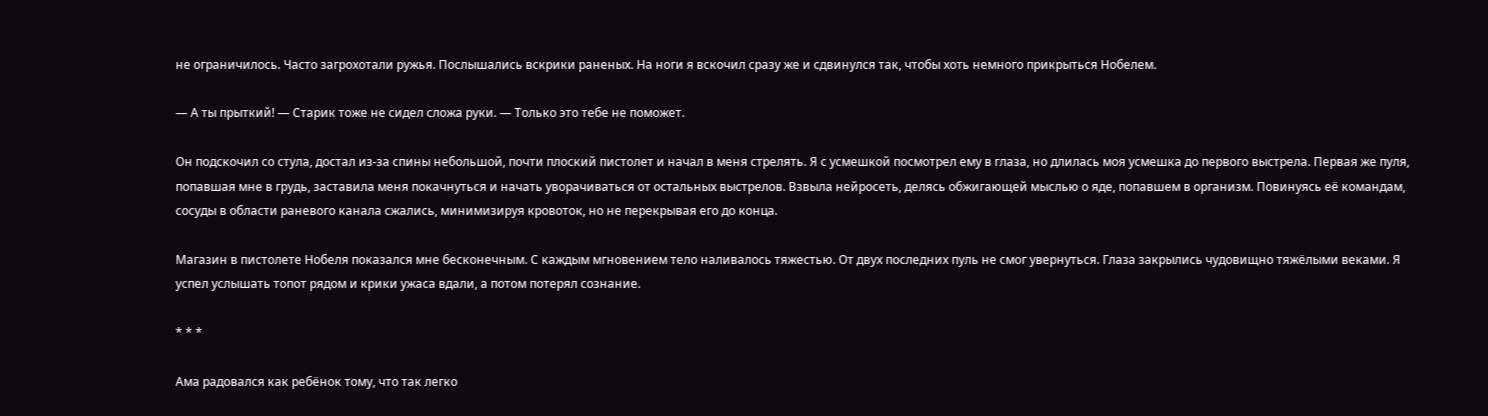не ограничилось. Часто загрохотали ружья. Послышались вскрики раненых. На ноги я вскочил сразу же и сдвинулся так, чтобы хоть немного прикрыться Нобелем.

— А ты прыткий! — Старик тоже не сидел сложа руки. — Только это тебе не поможет.

Он подскочил со стула, достал из-за спины небольшой, почти плоский пистолет и начал в меня стрелять. Я с усмешкой посмотрел ему в глаза, но длилась моя усмешка до первого выстрела. Первая же пуля, попавшая мне в грудь, заставила меня покачнуться и начать уворачиваться от остальных выстрелов. Взвыла нейросеть, делясь обжигающей мыслью о яде, попавшем в организм. Повинуясь её командам, сосуды в области раневого канала сжались, минимизируя кровоток, но не перекрывая его до конца.

Магазин в пистолете Нобеля показался мне бесконечным. С каждым мгновением тело наливалось тяжестью. От двух последних пуль не смог увернуться. Глаза закрылись чудовищно тяжёлыми веками. Я успел услышать топот рядом и крики ужаса вдали, а потом потерял сознание.

* * *

Ама радовался как ребёнок тому, что так легко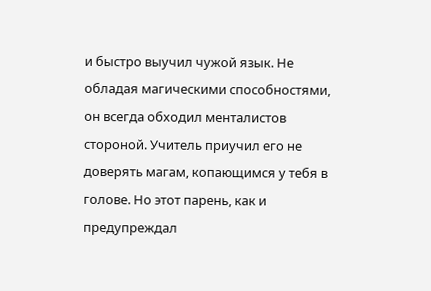и быстро выучил чужой язык. Не обладая магическими способностями, он всегда обходил менталистов стороной. Учитель приучил его не доверять магам, копающимся у тебя в голове. Но этот парень, как и предупреждал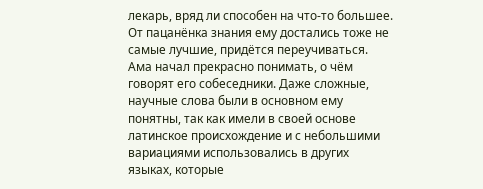лекарь, вряд ли способен на что-то большее. От пацанёнка знания ему достались тоже не самые лучшие, придётся переучиваться. Ама начал прекрасно понимать, о чём говорят его собеседники. Даже сложные, научные слова были в основном ему понятны, так как имели в своей основе латинское происхождение и с небольшими вариациями использовались в других языках, которые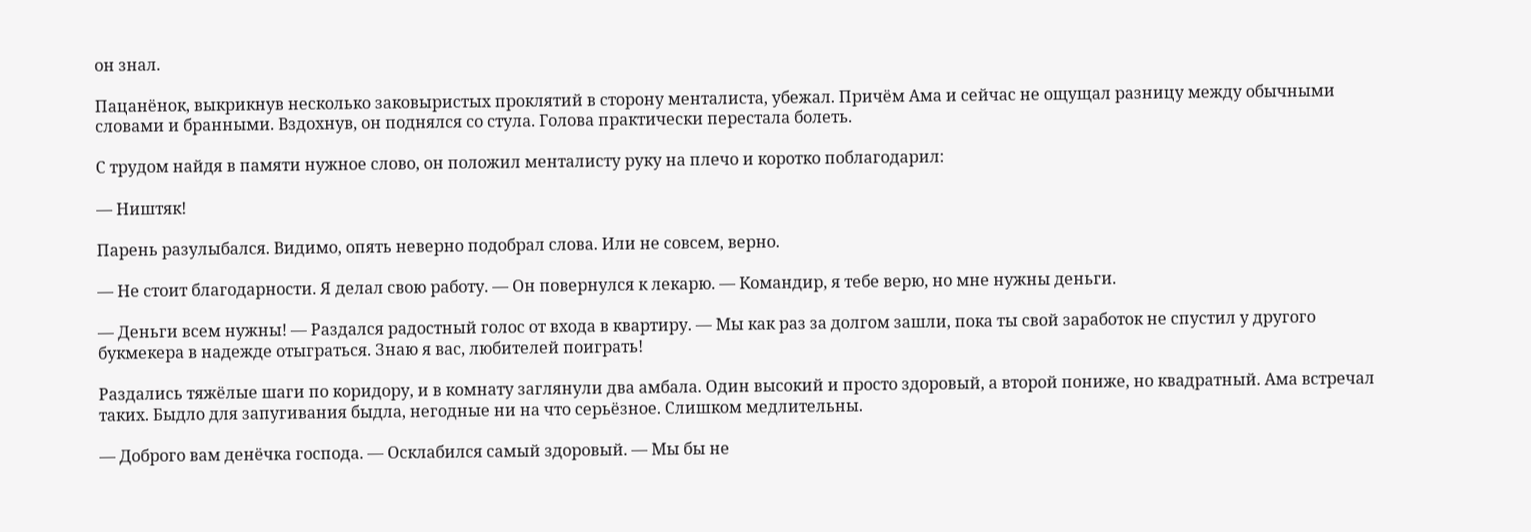он знал.

Пацанёнок, выкрикнув несколько заковыристых проклятий в сторону менталиста, убежал. Причём Ама и сейчас не ощущал разницу между обычными словами и бранными. Вздохнув, он поднялся со стула. Голова практически перестала болеть.

С трудом найдя в памяти нужное слово, он положил менталисту руку на плечо и коротко поблагодарил:

— Ништяк!

Парень разулыбался. Видимо, опять неверно подобрал слова. Или не совсем, верно.

— Не стоит благодарности. Я делал свою работу. — Он повернулся к лекарю. — Командир, я тебе верю, но мне нужны деньги.

— Деньги всем нужны! — Раздался радостный голос от входа в квартиру. — Мы как раз за долгом зашли, пока ты свой заработок не спустил у другого букмекера в надежде отыграться. Знаю я вас, любителей поиграть!

Раздались тяжёлые шаги по коридору, и в комнату заглянули два амбала. Один высокий и просто здоровый, а второй пониже, но квадратный. Ама встречал таких. Быдло для запугивания быдла, негодные ни на что серьёзное. Слишком медлительны.

— Доброго вам денёчка господа. — Осклабился самый здоровый. — Мы бы не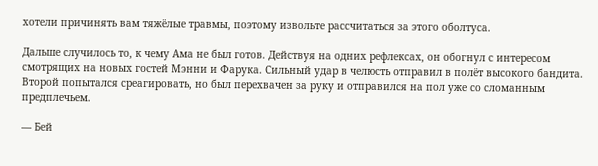хотели причинять вам тяжёлые травмы, поэтому извольте рассчитаться за этого оболтуса.

Дальше случилось то, к чему Ама не был готов. Действуя на одних рефлексах, он обогнул с интересом смотрящих на новых гостей Мэнни и Фарука. Сильный удар в челюсть отправил в полёт высокого бандита. Второй попытался среагировать, но был перехвачен за руку и отправился на пол уже со сломанным предплечьем.

— Бей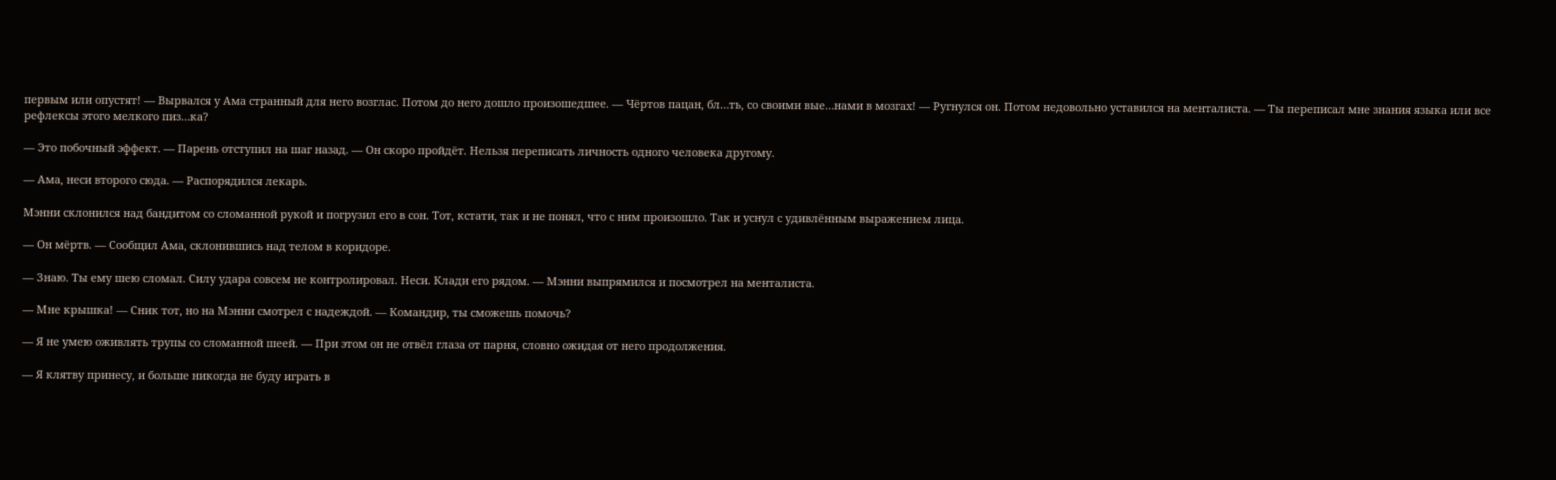первым или опустят! — Вырвался у Ама странный для него возглас. Потом до него дошло произошедшее. — Чёртов пацан, бл…ть, со своими вые…нами в мозгах! — Ругнулся он. Потом недовольно уставился на менталиста. — Ты переписал мне знания языка или все рефлексы этого мелкого пиз…ка?

— Это побочный эффект. — Парень отступил на шаг назад. — Он скоро пройдёт. Нельзя переписать личность одного человека другому.

— Ама, неси второго сюда. — Распорядился лекарь.

Мэнни склонился над бандитом со сломанной рукой и погрузил его в сон. Тот, кстати, так и не понял, что с ним произошло. Так и уснул с удивлённым выражением лица.

— Он мёртв. — Сообщил Ама, склонившись над телом в коридоре.

— Знаю. Ты ему шею сломал. Силу удара совсем не контролировал. Неси. Клади его рядом. — Мэнни выпрямился и посмотрел на менталиста.

— Мне крышка! — Сник тот, но на Мэнни смотрел с надеждой. — Командир, ты сможешь помочь?

— Я не умею оживлять трупы со сломанной шеей. — При этом он не отвёл глаза от парня, словно ожидая от него продолжения.

— Я клятву принесу, и больше никогда не буду играть в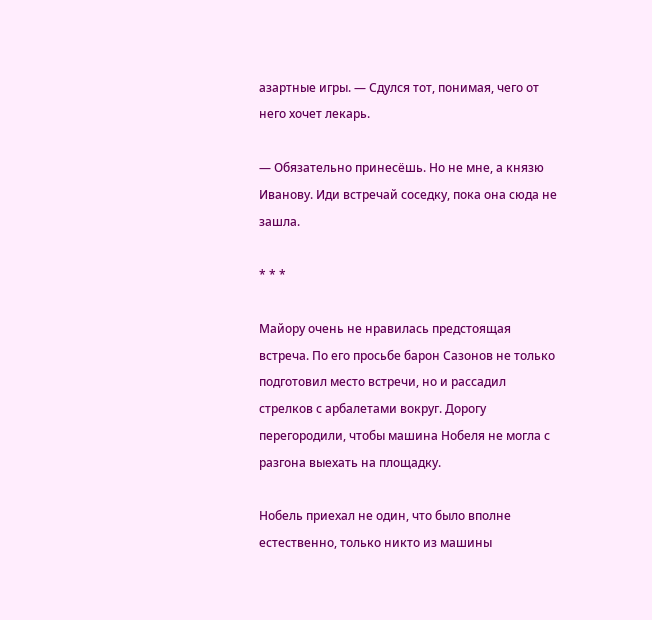азартные игры. — Сдулся тот, понимая, чего от него хочет лекарь.

— Обязательно принесёшь. Но не мне, а князю Иванову. Иди встречай соседку, пока она сюда не зашла.

* * *

Майору очень не нравилась предстоящая встреча. По его просьбе барон Сазонов не только подготовил место встречи, но и рассадил стрелков с арбалетами вокруг. Дорогу перегородили, чтобы машина Нобеля не могла с разгона выехать на площадку.

Нобель приехал не один, что было вполне естественно, только никто из машины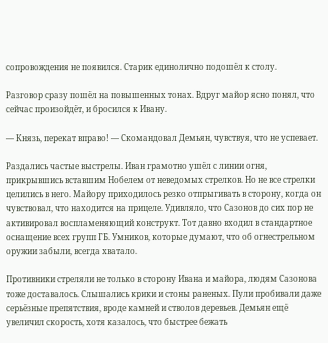сопровождения не появился. Старик единолично подошёл к столу.

Разговор сразу пошёл на повышенных тонах. Вдруг майор ясно понял, что сейчас произойдёт, и бросился к Ивану.

— Князь, перекат вправо! — Скомандовал Демьян, чувствуя, что не успевает.

Раздались частые выстрелы. Иван грамотно ушёл с линии огня, прикрывшись вставшим Нобелем от неведомых стрелков. Но не все стрелки целились в него. Майору приходилось резко отпрыгивать в сторону, когда он чувствовал, что находится на прицеле. Удивляло, что Сазонов до сих пор не активировал воспламеняющий конструкт. Тот давно входил в стандартное оснащение всех групп ГБ. Умников, которые думают, что об огнестрельном оружии забыли, всегда хватало.

Противники стреляли не только в сторону Ивана и майора, людям Сазонова тоже доставалось. Слышались крики и стоны раненых. Пули пробивали даже серьёзные препятствия, вроде камней и стволов деревьев. Демьян ещё увеличил скорость, хотя казалось, что быстрее бежать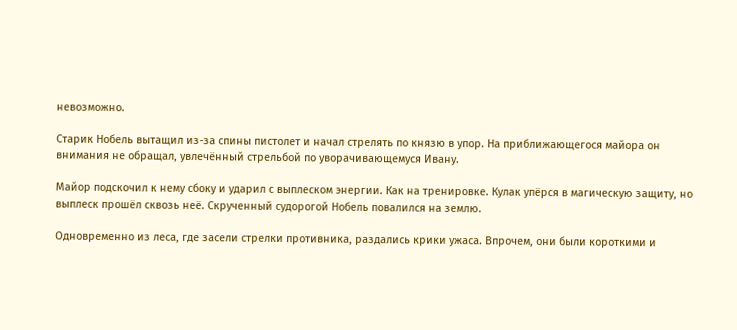невозможно.

Старик Нобель вытащил из-за спины пистолет и начал стрелять по князю в упор. На приближающегося майора он внимания не обращал, увлечённый стрельбой по уворачивающемуся Ивану.

Майор подскочил к нему сбоку и ударил с выплеском энергии. Как на тренировке. Кулак упёрся в магическую защиту, но выплеск прошёл сквозь неё. Скрученный судорогой Нобель повалился на землю.

Одновременно из леса, где засели стрелки противника, раздались крики ужаса. Впрочем, они были короткими и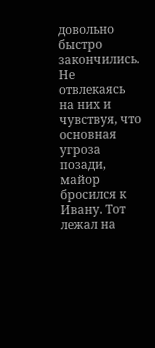довольно быстро закончились. Не отвлекаясь на них и чувствуя, что основная угроза позади, майор бросился к Ивану. Тот лежал на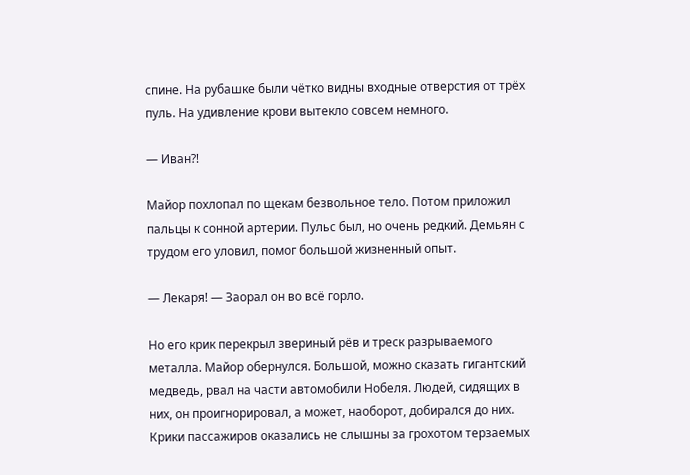спине. На рубашке были чётко видны входные отверстия от трёх пуль. На удивление крови вытекло совсем немного.

— Иван⁈

Майор похлопал по щекам безвольное тело. Потом приложил пальцы к сонной артерии. Пульс был, но очень редкий. Демьян с трудом его уловил, помог большой жизненный опыт.

— Лекаря! — Заорал он во всё горло.

Но его крик перекрыл звериный рёв и треск разрываемого металла. Майор обернулся. Большой, можно сказать гигантский медведь, рвал на части автомобили Нобеля. Людей, сидящих в них, он проигнорировал, а может, наоборот, добирался до них. Крики пассажиров оказались не слышны за грохотом терзаемых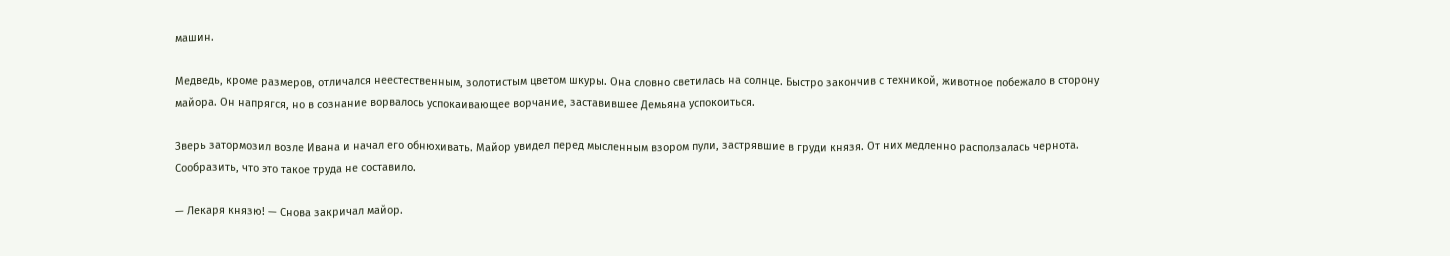машин.

Медведь, кроме размеров, отличался неестественным, золотистым цветом шкуры. Она словно светилась на солнце. Быстро закончив с техникой, животное побежало в сторону майора. Он напрягся, но в сознание ворвалось успокаивающее ворчание, заставившее Демьяна успокоиться.

Зверь затормозил возле Ивана и начал его обнюхивать. Майор увидел перед мысленным взором пули, застрявшие в груди князя. От них медленно расползалась чернота. Сообразить, что это такое труда не составило.

— Лекаря князю! — Снова закричал майор.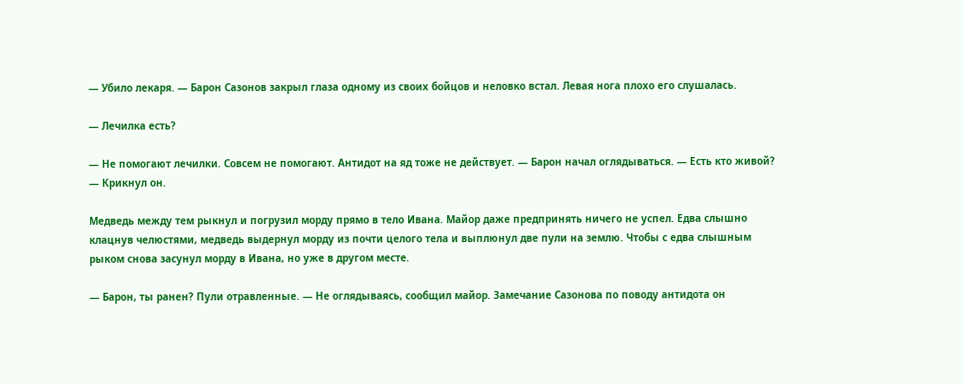— Убило лекаря. — Барон Сазонов закрыл глаза одному из своих бойцов и неловко встал. Левая нога плохо его слушалась.

— Лечилка есть?

— Не помогают лечилки. Совсем не помогают. Антидот на яд тоже не действует. — Барон начал оглядываться. — Есть кто живой? — Крикнул он.

Медведь между тем рыкнул и погрузил морду прямо в тело Ивана. Майор даже предпринять ничего не успел. Едва слышно клацнув челюстями, медведь выдернул морду из почти целого тела и выплюнул две пули на землю. Чтобы с едва слышным рыком снова засунул морду в Ивана, но уже в другом месте.

— Барон, ты ранен? Пули отравленные. — Не оглядываясь, сообщил майор. Замечание Сазонова по поводу антидота он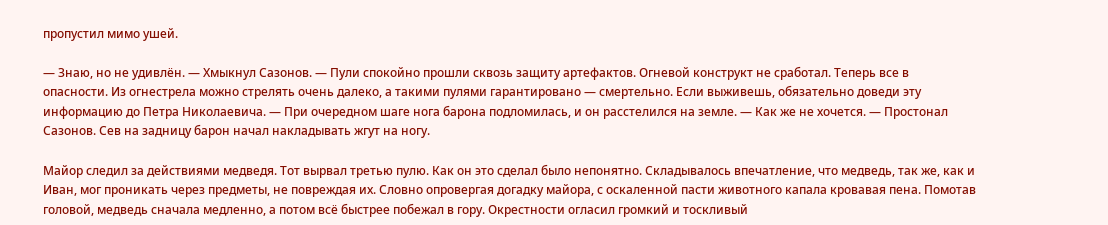пропустил мимо ушей.

— Знаю, но не удивлён. — Хмыкнул Сазонов. — Пули спокойно прошли сквозь защиту артефактов. Огневой конструкт не сработал. Теперь все в опасности. Из огнестрела можно стрелять очень далеко, а такими пулями гарантировано — смертельно. Если выживешь, обязательно доведи эту информацию до Петра Николаевича. — При очередном шаге нога барона подломилась, и он расстелился на земле. — Как же не хочется. — Простонал Сазонов. Сев на задницу барон начал накладывать жгут на ногу.

Майор следил за действиями медведя. Тот вырвал третью пулю. Как он это сделал было непонятно. Складывалось впечатление, что медведь, так же, как и Иван, мог проникать через предметы, не повреждая их. Словно опровергая догадку майора, с оскаленной пасти животного капала кровавая пена. Помотав головой, медведь сначала медленно, а потом всё быстрее побежал в гору. Окрестности огласил громкий и тоскливый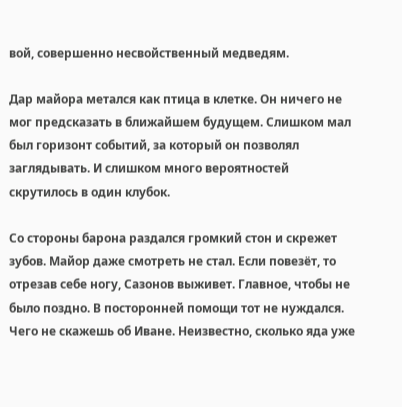вой, совершенно несвойственный медведям.

Дар майора метался как птица в клетке. Он ничего не мог предсказать в ближайшем будущем. Слишком мал был горизонт событий, за который он позволял заглядывать. И слишком много вероятностей скрутилось в один клубок.

Со стороны барона раздался громкий стон и скрежет зубов. Майор даже смотреть не стал. Если повезёт, то отрезав себе ногу, Сазонов выживет. Главное, чтобы не было поздно. В посторонней помощи тот не нуждался. Чего не скажешь об Иване. Неизвестно, сколько яда уже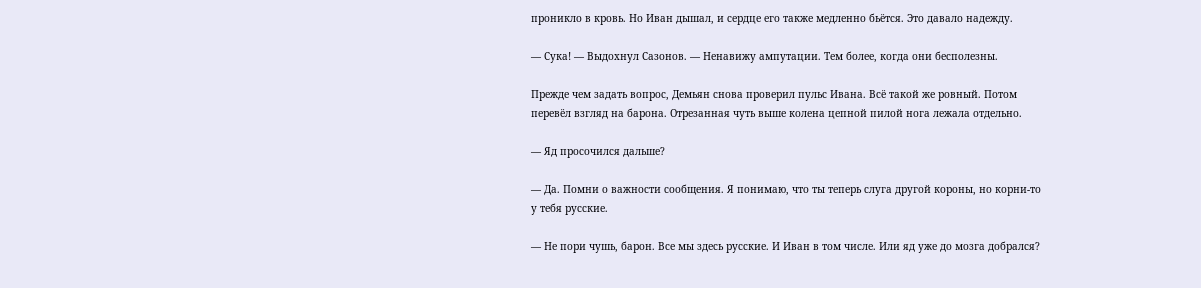проникло в кровь. Но Иван дышал, и сердце его также медленно бьётся. Это давало надежду.

— Сука! — Выдохнул Сазонов. — Ненавижу ампутации. Тем более, когда они бесполезны.

Прежде чем задать вопрос, Демьян снова проверил пульс Ивана. Всё такой же ровный. Потом перевёл взгляд на барона. Отрезанная чуть выше колена цепной пилой нога лежала отдельно.

— Яд просочился дальше?

— Да. Помни о важности сообщения. Я понимаю, что ты теперь слуга другой короны, но корни-то у тебя русские.

— Не пори чушь, барон. Все мы здесь русские. И Иван в том числе. Или яд уже до мозга добрался?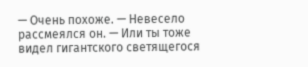— Очень похоже. — Невесело рассмеялся он. — Или ты тоже видел гигантского светящегося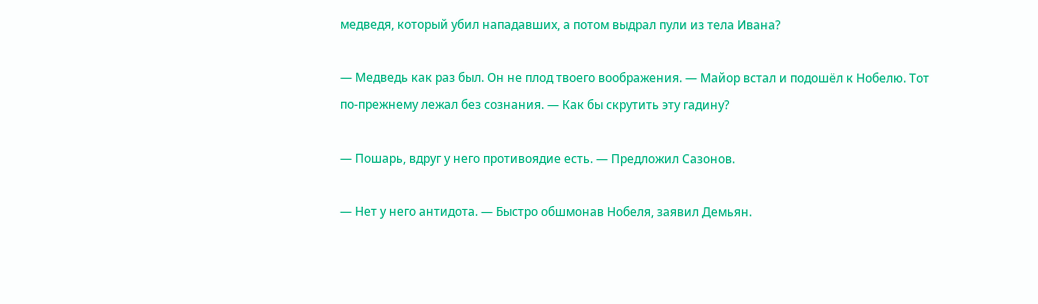медведя, который убил нападавших, а потом выдрал пули из тела Ивана?

— Медведь как раз был. Он не плод твоего воображения. — Майор встал и подошёл к Нобелю. Тот по-прежнему лежал без сознания. — Как бы скрутить эту гадину?

— Пошарь, вдруг у него противоядие есть. — Предложил Сазонов.

— Нет у него антидота. — Быстро обшмонав Нобеля, заявил Демьян.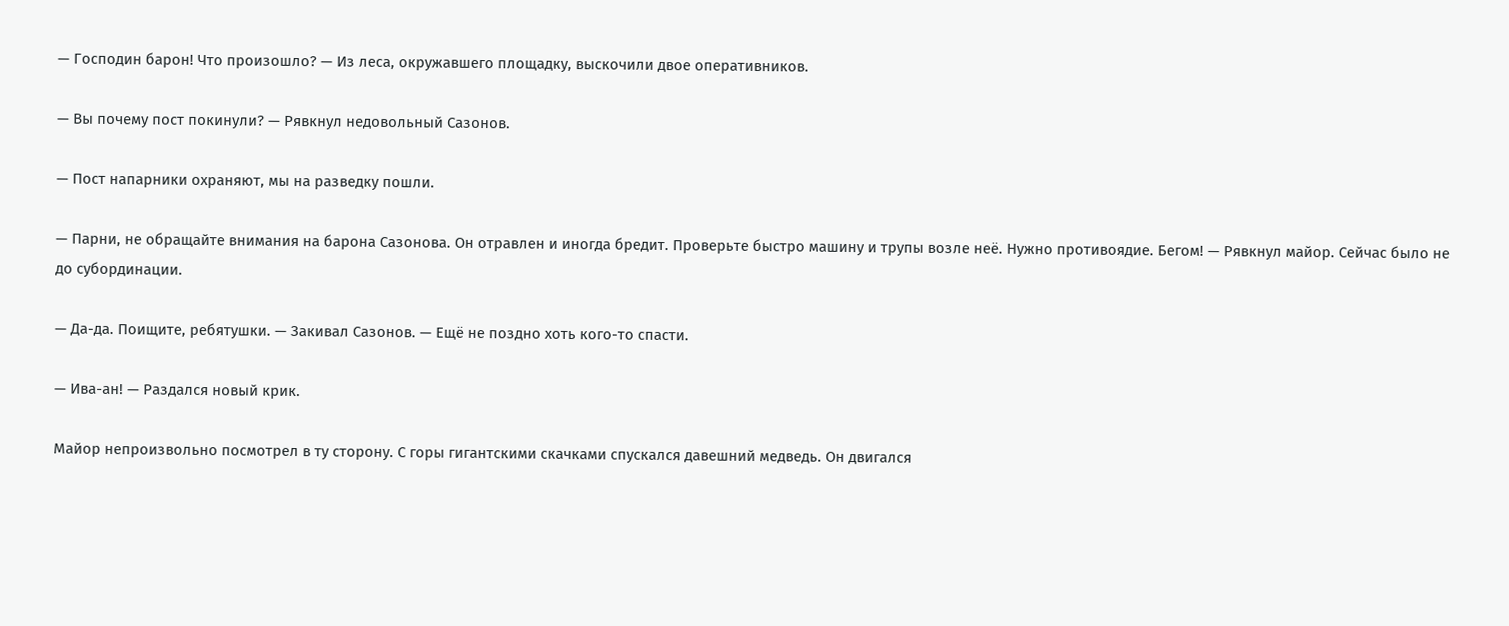— Господин барон! Что произошло? — Из леса, окружавшего площадку, выскочили двое оперативников.

— Вы почему пост покинули? — Рявкнул недовольный Сазонов.

— Пост напарники охраняют, мы на разведку пошли.

— Парни, не обращайте внимания на барона Сазонова. Он отравлен и иногда бредит. Проверьте быстро машину и трупы возле неё. Нужно противоядие. Бегом! — Рявкнул майор. Сейчас было не до субординации.

— Да-да. Поищите, ребятушки. — Закивал Сазонов. — Ещё не поздно хоть кого-то спасти.

— Ива-ан! — Раздался новый крик.

Майор непроизвольно посмотрел в ту сторону. С горы гигантскими скачками спускался давешний медведь. Он двигался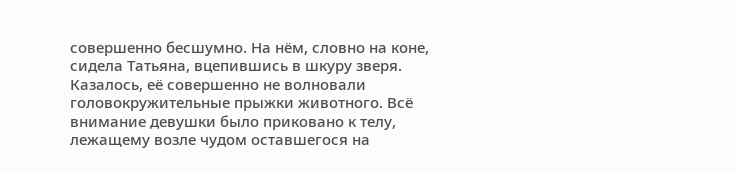совершенно бесшумно. На нём, словно на коне, сидела Татьяна, вцепившись в шкуру зверя. Казалось, её совершенно не волновали головокружительные прыжки животного. Всё внимание девушки было приковано к телу, лежащему возле чудом оставшегося на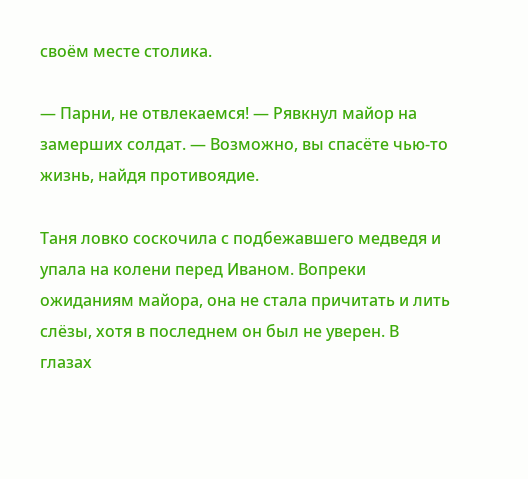своём месте столика.

— Парни, не отвлекаемся! — Рявкнул майор на замерших солдат. — Возможно, вы спасёте чью-то жизнь, найдя противоядие.

Таня ловко соскочила с подбежавшего медведя и упала на колени перед Иваном. Вопреки ожиданиям майора, она не стала причитать и лить слёзы, хотя в последнем он был не уверен. В глазах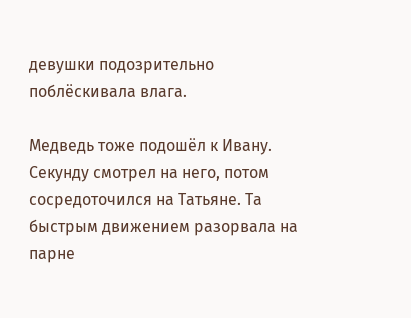девушки подозрительно поблёскивала влага.

Медведь тоже подошёл к Ивану. Секунду смотрел на него, потом сосредоточился на Татьяне. Та быстрым движением разорвала на парне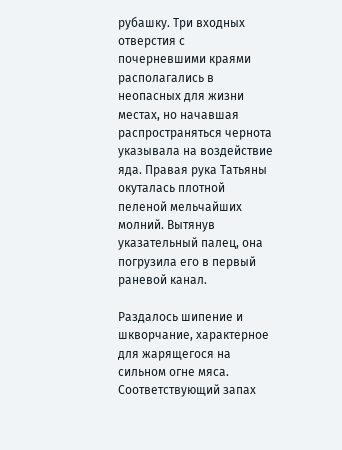рубашку. Три входных отверстия с почерневшими краями располагались в неопасных для жизни местах, но начавшая распространяться чернота указывала на воздействие яда. Правая рука Татьяны окуталась плотной пеленой мельчайших молний. Вытянув указательный палец, она погрузила его в первый раневой канал.

Раздалось шипение и шкворчание, характерное для жарящегося на сильном огне мяса. Соответствующий запах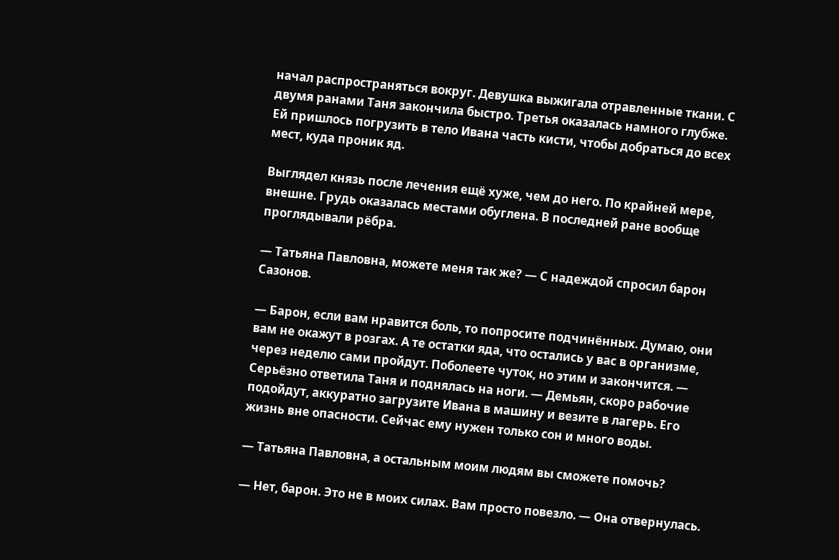начал распространяться вокруг. Девушка выжигала отравленные ткани. С двумя ранами Таня закончила быстро. Третья оказалась намного глубже. Ей пришлось погрузить в тело Ивана часть кисти, чтобы добраться до всех мест, куда проник яд.

Выглядел князь после лечения ещё хуже, чем до него. По крайней мере, внешне. Грудь оказалась местами обуглена. В последней ране вообще проглядывали рёбра.

— Татьяна Павловна, можете меня так же? — С надеждой спросил барон Сазонов.

— Барон, если вам нравится боль, то попросите подчинённых. Думаю, они вам не окажут в розгах. А те остатки яда, что остались у вас в организме, через неделю сами пройдут. Поболеете чуток, но этим и закончится. — Серьёзно ответила Таня и поднялась на ноги. — Демьян, скоро рабочие подойдут, аккуратно загрузите Ивана в машину и везите в лагерь. Его жизнь вне опасности. Сейчас ему нужен только сон и много воды.

— Татьяна Павловна, а остальным моим людям вы сможете помочь?

— Нет, барон. Это не в моих силах. Вам просто повезло. — Она отвернулась.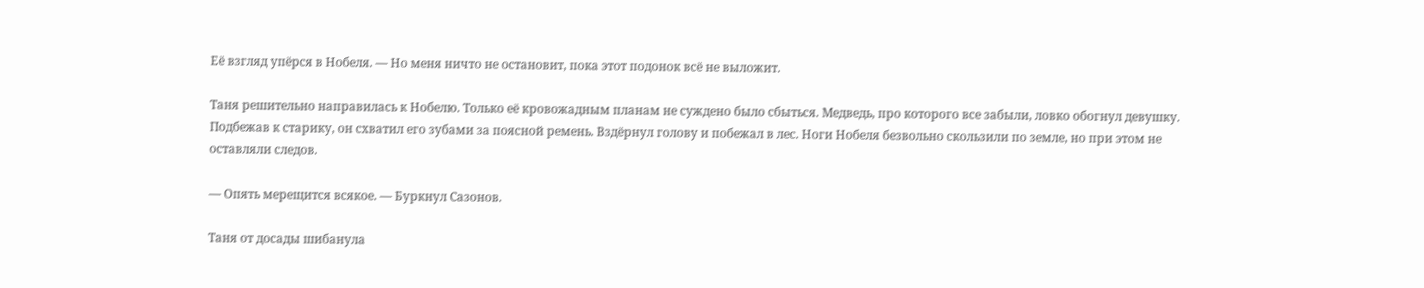Её взгляд упёрся в Нобеля. — Но меня ничто не остановит, пока этот подонок всё не выложит.

Таня решительно направилась к Нобелю. Только её кровожадным планам не суждено было сбыться. Медведь, про которого все забыли, ловко обогнул девушку. Подбежав к старику, он схватил его зубами за поясной ремень. Вздёрнул голову и побежал в лес. Ноги Нобеля безвольно скользили по земле, но при этом не оставляли следов.

— Опять мерещится всякое. — Буркнул Сазонов.

Таня от досады шибанула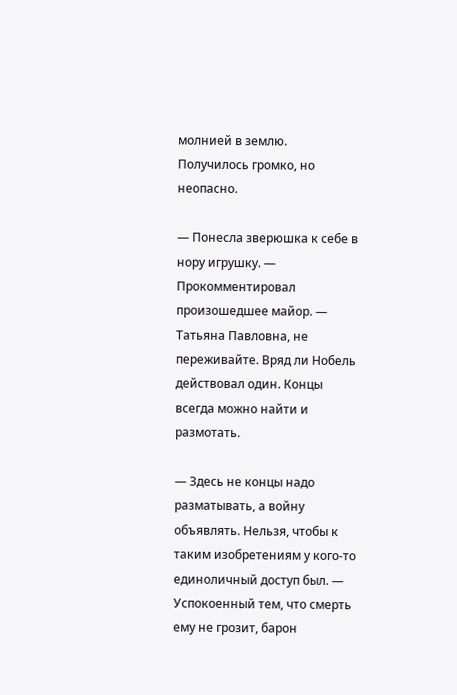молнией в землю. Получилось громко, но неопасно.

— Понесла зверюшка к себе в нору игрушку. — Прокомментировал произошедшее майор. — Татьяна Павловна, не переживайте. Вряд ли Нобель действовал один. Концы всегда можно найти и размотать.

— Здесь не концы надо разматывать, а войну объявлять. Нельзя, чтобы к таким изобретениям у кого-то единоличный доступ был. — Успокоенный тем, что смерть ему не грозит, барон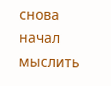снова начал мыслить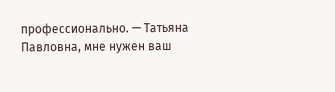профессионально. — Татьяна Павловна, мне нужен ваш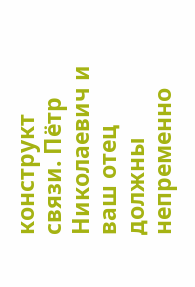конструкт связи. Пётр Николаевич и ваш отец должны непременно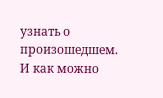узнать о произошедшем. И как можно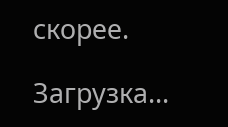скорее.

Загрузка...